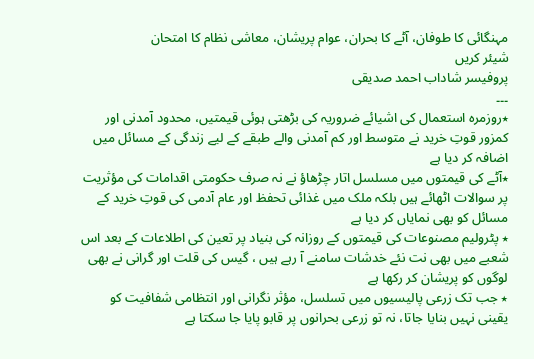مہنگائی کا طوفان، آٹے کا بحران، عوام پریشان، معاشی نظام کا امتحان
شیئر کریں
پروفیسر شاداب احمد صدیقی
۔۔۔
٭روزمرہ استعمال کی اشیائے ضروریہ کی بڑھتی ہوئی قیمتیں، محدود آمدنی اور کمزور قوتِ خرید نے متوسط اور کم آمدنی والے طبقے کے لیے زندگی کے مسائل میں اضافہ کر دیا ہے
٭آٹے کی قیمتوں میں مسلسل اتار چڑھاؤ نے نہ صرف حکومتی اقدامات کی مؤثریت پر سوالات اٹھائے ہیں بلکہ ملک میں غذائی تحفظ اور عام آدمی کی قوتِ خرید کے مسائل کو بھی نمایاں کر دیا ہے
٭ پٹرولیم مصنوعات کی قیمتوں کے روزانہ کی بنیاد پر تعین کی اطلاعات کے بعد اس شعبے میں بھی نت نئے خدشات سامنے آ رہے ہیں ، گیس کی قلت اور گرانی نے بھی لوگوں کو پریشان کر رکھا ہے
٭ جب تک زرعی پالیسیوں میں تسلسل، مؤثر نگرانی اور انتظامی شفافیت کو یقینی نہیں بنایا جاتا، نہ تو زرعی بحرانوں پر قابو پایا جا سکتا ہے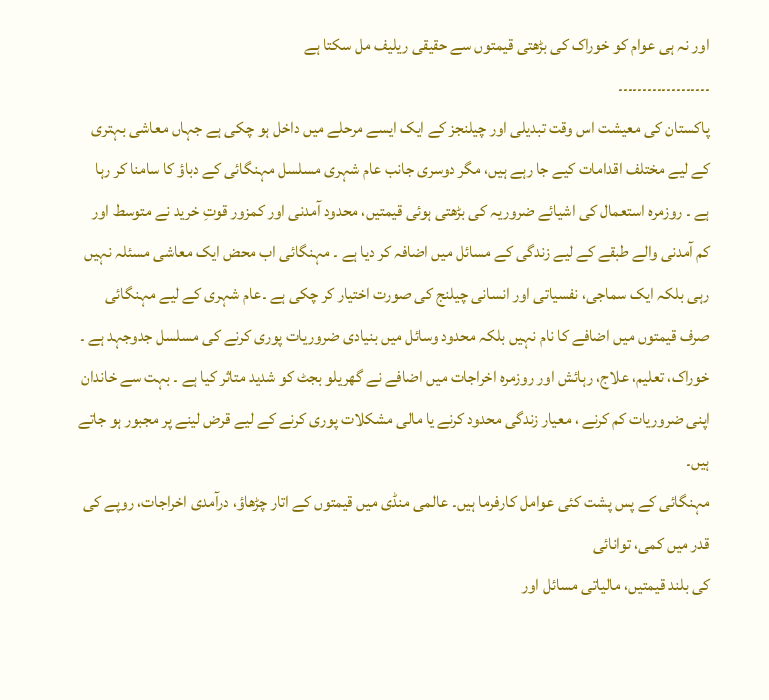اور نہ ہی عوام کو خوراک کی بڑھتی قیمتوں سے حقیقی ریلیف مل سکتا ہے
۔۔۔۔۔۔۔۔۔۔۔۔۔۔۔۔۔۔۔
پاکستان کی معیشت اس وقت تبدیلی اور چیلنجز کے ایک ایسے مرحلے میں داخل ہو چکی ہے جہاں معاشی بہتری کے لیے مختلف اقدامات کیے جا رہے ہیں، مگر دوسری جانب عام شہری مسلسل مہنگائی کے دباؤ کا سامنا کر رہا ہے ۔ روزمرہ استعمال کی اشیائے ضروریہ کی بڑھتی ہوئی قیمتیں، محدود آمدنی اور کمزور قوتِ خرید نے متوسط اور کم آمدنی والے طبقے کے لیے زندگی کے مسائل میں اضافہ کر دیا ہے ۔ مہنگائی اب محض ایک معاشی مسئلہ نہیں رہی بلکہ ایک سماجی، نفسیاتی اور انسانی چیلنج کی صورت اختیار کر چکی ہے ۔عام شہری کے لیے مہنگائی صرف قیمتوں میں اضافے کا نام نہیں بلکہ محدود وسائل میں بنیادی ضروریات پوری کرنے کی مسلسل جدوجہد ہے ۔ خوراک، تعلیم، علاج، رہائش اور روزمرہ اخراجات میں اضافے نے گھریلو بجٹ کو شدید متاثر کیا ہے ۔ بہت سے خاندان اپنی ضروریات کم کرنے ، معیار زندگی محدود کرنے یا مالی مشکلات پوری کرنے کے لیے قرض لینے پر مجبور ہو جاتے ہیں۔
مہنگائی کے پس پشت کئی عوامل کارفرما ہیں۔ عالمی منڈی میں قیمتوں کے اتار چڑھاؤ، درآمدی اخراجات، روپے کی قدر میں کمی، توانائی
کی بلند قیمتیں، مالیاتی مسائل اور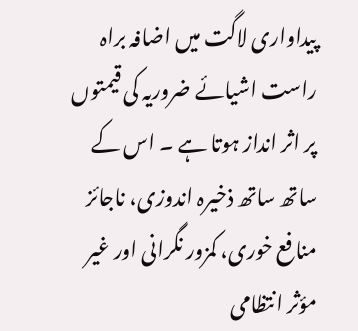پیداواری لاگت میں اضافہ براہ راست اشیائے ضروریہ کی قیمتوں پر اثر انداز ہوتا ہے ۔ اس کے ساتھ ساتھ ذخیرہ اندوزی، ناجائز منافع خوری، کمزور نگرانی اور غیر مؤثر انتظامی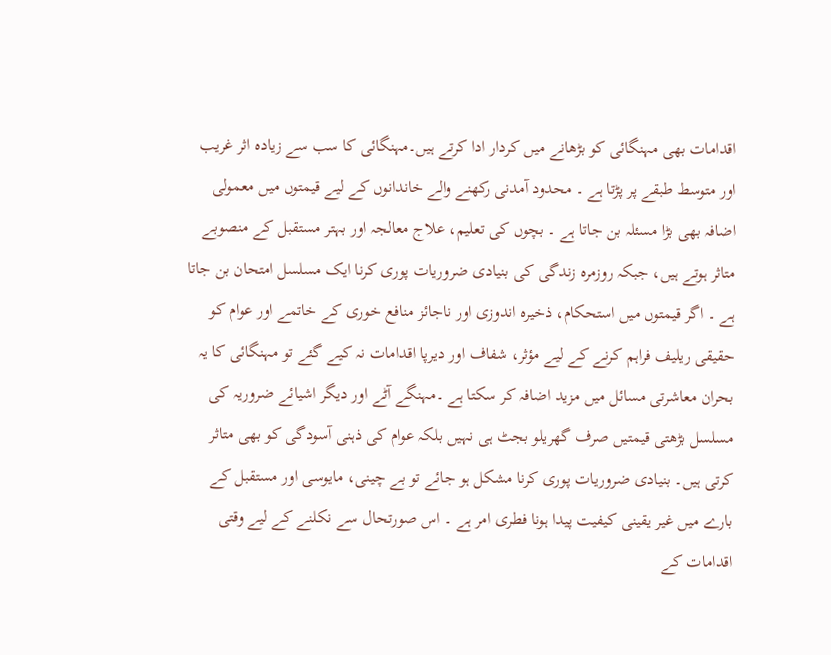اقدامات بھی مہنگائی کو بڑھانے میں کردار ادا کرتے ہیں۔مہنگائی کا سب سے زیادہ اثر غریب اور متوسط طبقے پر پڑتا ہے ۔ محدود آمدنی رکھنے والے خاندانوں کے لیے قیمتوں میں معمولی اضافہ بھی بڑا مسئلہ بن جاتا ہے ۔ بچوں کی تعلیم، علاج معالجہ اور بہتر مستقبل کے منصوبے متاثر ہوتے ہیں، جبکہ روزمرہ زندگی کی بنیادی ضروریات پوری کرنا ایک مسلسل امتحان بن جاتا ہے ۔ اگر قیمتوں میں استحکام، ذخیرہ اندوزی اور ناجائز منافع خوری کے خاتمے اور عوام کو حقیقی ریلیف فراہم کرنے کے لیے مؤثر، شفاف اور دیرپا اقدامات نہ کیے گئے تو مہنگائی کا یہ بحران معاشرتی مسائل میں مزید اضافہ کر سکتا ہے ۔مہنگے آٹے اور دیگر اشیائے ضروریہ کی مسلسل بڑھتی قیمتیں صرف گھریلو بجٹ ہی نہیں بلکہ عوام کی ذہنی آسودگی کو بھی متاثر کرتی ہیں۔ بنیادی ضروریات پوری کرنا مشکل ہو جائے تو بے چینی، مایوسی اور مستقبل کے بارے میں غیر یقینی کیفیت پیدا ہونا فطری امر ہے ۔ اس صورتحال سے نکلنے کے لیے وقتی اقدامات کے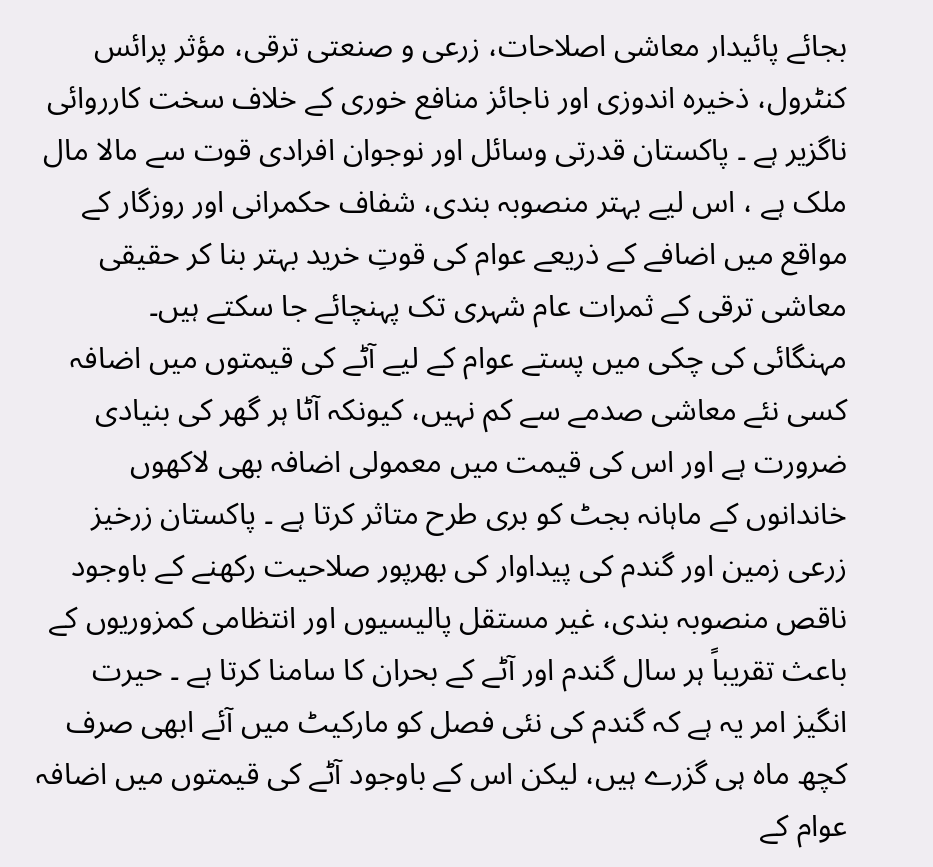بجائے پائیدار معاشی اصلاحات، زرعی و صنعتی ترقی، مؤثر پرائس کنٹرول، ذخیرہ اندوزی اور ناجائز منافع خوری کے خلاف سخت کارروائی ناگزیر ہے ۔ پاکستان قدرتی وسائل اور نوجوان افرادی قوت سے مالا مال ملک ہے ، اس لیے بہتر منصوبہ بندی، شفاف حکمرانی اور روزگار کے مواقع میں اضافے کے ذریعے عوام کی قوتِ خرید بہتر بنا کر حقیقی معاشی ترقی کے ثمرات عام شہری تک پہنچائے جا سکتے ہیں۔
مہنگائی کی چکی میں پستے عوام کے لیے آٹے کی قیمتوں میں اضافہ کسی نئے معاشی صدمے سے کم نہیں، کیونکہ آٹا ہر گھر کی بنیادی ضرورت ہے اور اس کی قیمت میں معمولی اضافہ بھی لاکھوں خاندانوں کے ماہانہ بجٹ کو بری طرح متاثر کرتا ہے ۔ پاکستان زرخیز زرعی زمین اور گندم کی پیداوار کی بھرپور صلاحیت رکھنے کے باوجود ناقص منصوبہ بندی، غیر مستقل پالیسیوں اور انتظامی کمزوریوں کے باعث تقریباً ہر سال گندم اور آٹے کے بحران کا سامنا کرتا ہے ۔ حیرت انگیز امر یہ ہے کہ گندم کی نئی فصل کو مارکیٹ میں آئے ابھی صرف کچھ ماہ ہی گزرے ہیں، لیکن اس کے باوجود آٹے کی قیمتوں میں اضافہ عوام کے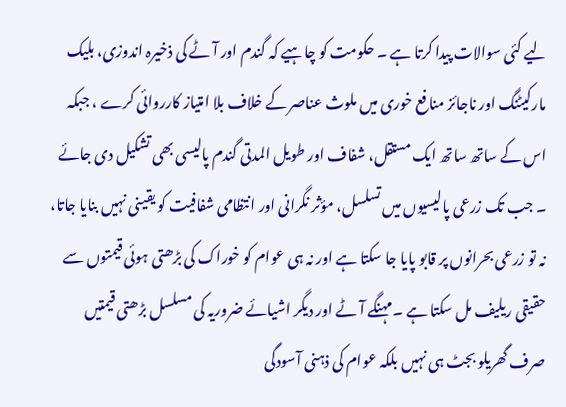لیے کئی سوالات پیدا کرتا ہے ۔ حکومت کو چاہیے کہ گندم اور آٹے کی ذخیرہ اندوزی، بلیک مارکیٹنگ اور ناجائز منافع خوری میں ملوث عناصر کے خلاف بلا امتیاز کارروائی کرے ، جبکہ اس کے ساتھ ساتھ ایک مستقل، شفاف اور طویل المدتی گندم پالیسی بھی تشکیل دی جائے ۔ جب تک زرعی پالیسیوں میں تسلسل، مؤثر نگرانی اور انتظامی شفافیت کو یقینی نہیں بنایا جاتا، نہ تو زرعی بحرانوں پر قابو پایا جا سکتا ہے اور نہ ہی عوام کو خوراک کی بڑھتی ہوئی قیمتوں سے حقیقی ریلیف مل سکتا ہے ۔مہنگے آٹے اور دیگر اشیائے ضروریہ کی مسلسل بڑھتی قیمتیں صرف گھریلو بجٹ ہی نہیں بلکہ عوام کی ذہنی آسودگی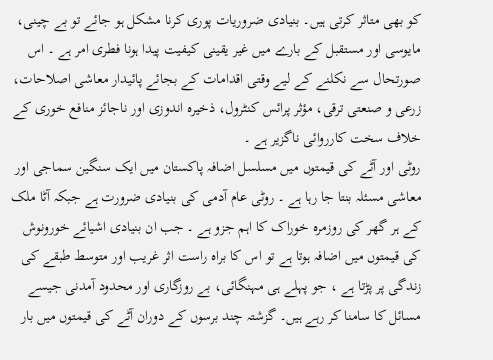کو بھی متاثر کرتی ہیں۔ بنیادی ضروریات پوری کرنا مشکل ہو جائے تو بے چینی، مایوسی اور مستقبل کے بارے میں غیر یقینی کیفیت پیدا ہونا فطری امر ہے ۔ اس صورتحال سے نکلنے کے لیے وقتی اقدامات کے بجائے پائیدار معاشی اصلاحات، زرعی و صنعتی ترقی، مؤثر پرائس کنٹرول، ذخیرہ اندوزی اور ناجائز منافع خوری کے خلاف سخت کارروائی ناگزیر ہے ۔
روٹی اور آٹے کی قیمتوں میں مسلسل اضافہ پاکستان میں ایک سنگین سماجی اور معاشی مسئلہ بنتا جا رہا ہے ۔ روٹی عام آدمی کی بنیادی ضرورت ہے جبکہ آٹا ملک کے ہر گھر کی روزمرہ خوراک کا اہم جزو ہے ۔ جب ان بنیادی اشیائے خورونوش کی قیمتوں میں اضافہ ہوتا ہے تو اس کا براہ راست اثر غریب اور متوسط طبقے کی زندگی پر پڑتا ہے ، جو پہلے ہی مہنگائی، بے روزگاری اور محدود آمدنی جیسے مسائل کا سامنا کر رہے ہیں۔ گزشتہ چند برسوں کے دوران آٹے کی قیمتوں میں بار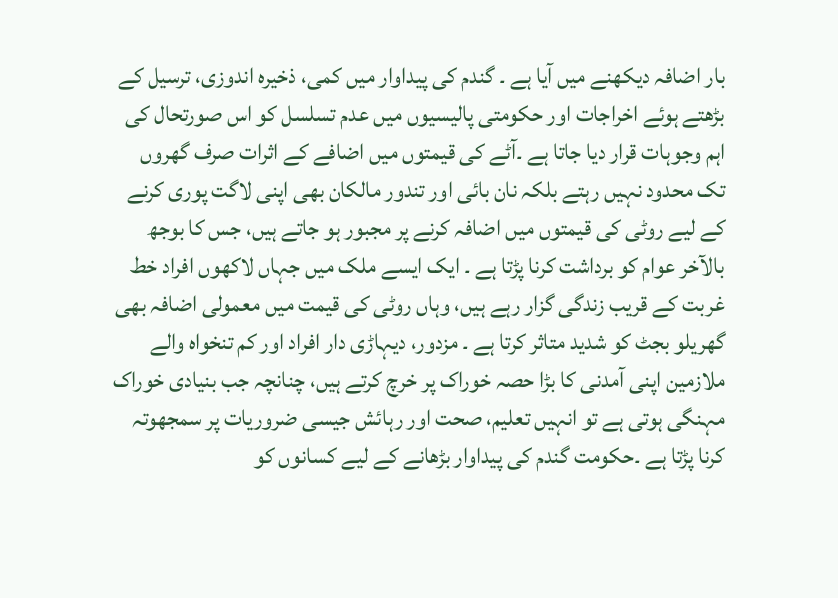بار اضافہ دیکھنے میں آیا ہے ۔ گندم کی پیداوار میں کمی، ذخیرہ اندوزی، ترسیل کے بڑھتے ہوئے اخراجات اور حکومتی پالیسیوں میں عدم تسلسل کو اس صورتحال کی اہم وجوہات قرار دیا جاتا ہے ۔آٹے کی قیمتوں میں اضافے کے اثرات صرف گھروں تک محدود نہیں رہتے بلکہ نان بائی اور تندور مالکان بھی اپنی لاگت پوری کرنے کے لیے روٹی کی قیمتوں میں اضافہ کرنے پر مجبور ہو جاتے ہیں، جس کا بوجھ بالآخر عوام کو برداشت کرنا پڑتا ہے ۔ ایک ایسے ملک میں جہاں لاکھوں افراد خط غربت کے قریب زندگی گزار رہے ہیں، وہاں روٹی کی قیمت میں معمولی اضافہ بھی گھریلو بجٹ کو شدید متاثر کرتا ہے ۔ مزدور، دیہاڑی دار افراد اور کم تنخواہ والے ملازمین اپنی آمدنی کا بڑا حصہ خوراک پر خرچ کرتے ہیں، چنانچہ جب بنیادی خوراک مہنگی ہوتی ہے تو انہیں تعلیم، صحت اور رہائش جیسی ضروریات پر سمجھوتہ کرنا پڑتا ہے ۔حکومت گندم کی پیداوار بڑھانے کے لیے کسانوں کو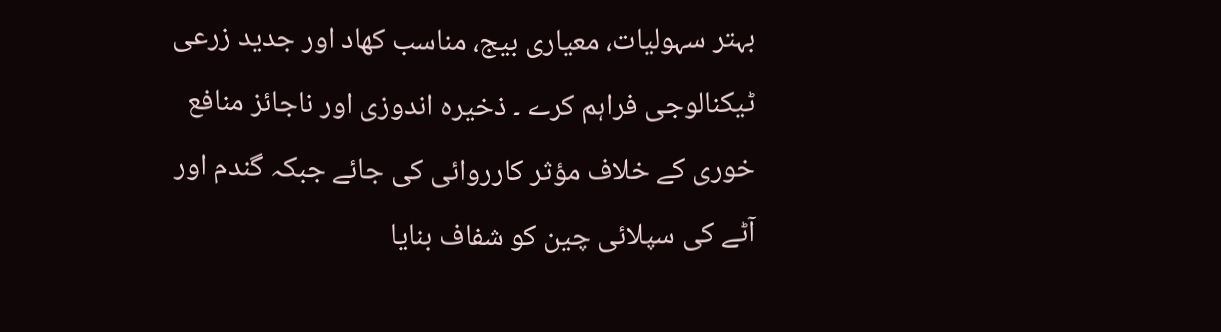بہتر سہولیات، معیاری بیج، مناسب کھاد اور جدید زرعی ٹیکنالوجی فراہم کرے ۔ ذخیرہ اندوزی اور ناجائز منافع خوری کے خلاف مؤثر کارروائی کی جائے جبکہ گندم اور آٹے کی سپلائی چین کو شفاف بنایا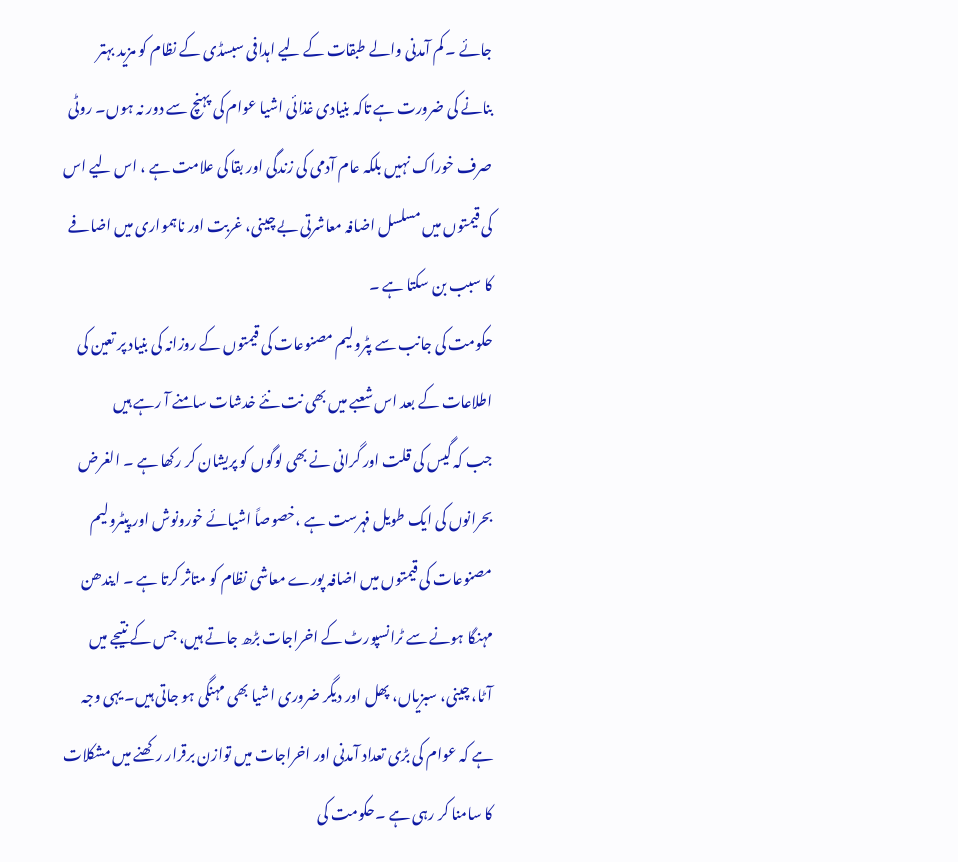جائے ۔ کم آمدنی والے طبقات کے لیے اہدافی سبسڈی کے نظام کو مزید بہتر بنانے کی ضرورت ہے تاکہ بنیادی غذائی اشیا عوام کی پہنچ سے دور نہ ہوں۔ روٹی صرف خوراک نہیں بلکہ عام آدمی کی زندگی اور بقا کی علامت ہے ، اس لیے اس کی قیمتوں میں مسلسل اضافہ معاشرتی بے چینی، غربت اور ناہمواری میں اضافے کا سبب بن سکتا ہے ۔
حکومت کی جانب سے پٹرولیم مصنوعات کی قیمتوں کے روزانہ کی بنیاد پر تعین کی اطلاعات کے بعد اس شعبے میں بھی نت نئے خدشات سامنے آ رہے ہیں
جب کہ گیس کی قلت اور گرانی نے بھی لوگوں کو پریشان کر رکھا ہے ۔ الغرض بحرانوں کی ایک طویل فہرست ہے ،خصوصاً اشیائے خورونوش اور پیٹرولیم مصنوعات کی قیمتوں میں اضافہ پورے معاشی نظام کو متاثر کرتا ہے ۔ ایندھن مہنگا ہونے سے ٹرانسپورٹ کے اخراجات بڑھ جاتے ہیں، جس کے نتیجے میں آٹا، چینی، سبزیاں، پھل اور دیگر ضروری اشیا بھی مہنگی ہو جاتی ہیں۔ یہی وجہ ہے کہ عوام کی بڑی تعداد آمدنی اور اخراجات میں توازن برقرار رکھنے میں مشکلات کا سامنا کر رہی ہے ۔حکومت کی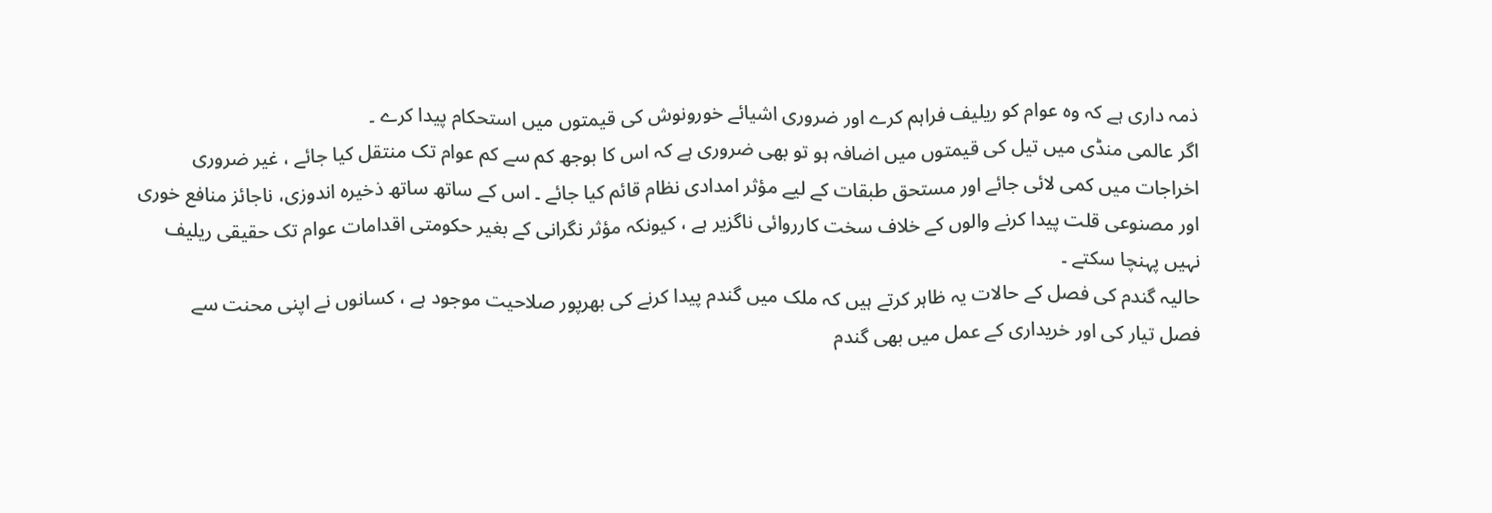ذمہ داری ہے کہ وہ عوام کو ریلیف فراہم کرے اور ضروری اشیائے خورونوش کی قیمتوں میں استحکام پیدا کرے ۔
اگر عالمی منڈی میں تیل کی قیمتوں میں اضافہ ہو تو بھی ضروری ہے کہ اس کا بوجھ کم سے کم عوام تک منتقل کیا جائے ، غیر ضروری اخراجات میں کمی لائی جائے اور مستحق طبقات کے لیے مؤثر امدادی نظام قائم کیا جائے ۔ اس کے ساتھ ساتھ ذخیرہ اندوزی، ناجائز منافع خوری اور مصنوعی قلت پیدا کرنے والوں کے خلاف سخت کارروائی ناگزیر ہے ، کیونکہ مؤثر نگرانی کے بغیر حکومتی اقدامات عوام تک حقیقی ریلیف نہیں پہنچا سکتے ۔
حالیہ گندم کی فصل کے حالات یہ ظاہر کرتے ہیں کہ ملک میں گندم پیدا کرنے کی بھرپور صلاحیت موجود ہے ، کسانوں نے اپنی محنت سے
فصل تیار کی اور خریداری کے عمل میں بھی گندم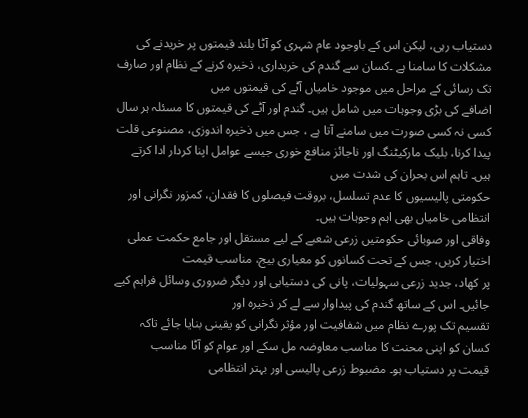دستیاب رہی، لیکن اس کے باوجود عام شہری کو آٹا بلند قیمتوں پر خریدنے کی مشکلات کا سامنا ہے ۔کسان سے گندم کی خریداری، ذخیرہ کرنے کے نظام اور صارف تک رسائی کے مراحل میں موجود خامیاں آٹے کی قیمتوں میں
اضافے کی بڑی وجوہات میں شامل ہیں۔ گندم اور آٹے کی قیمتوں کا مسئلہ ہر سال کسی نہ کسی صورت میں سامنے آتا ہے ، جس میں ذخیرہ اندوزی، مصنوعی قلت پیدا کرنا، بلیک مارکیٹنگ اور ناجائز منافع خوری جیسے عوامل اپنا کردار ادا کرتے ہیں۔ تاہم اس بحران کی شدت میں
حکومتی پالیسیوں کا عدم تسلسل، بروقت فیصلوں کا فقدان، کمزور نگرانی اور انتظامی خامیاں بھی اہم وجوہات ہیں۔
وفاقی اور صوبائی حکومتیں زرعی شعبے کے لیے مستقل اور جامع حکمت عملی اختیار کریں، جس کے تحت کسانوں کو معیاری بیج، مناسب قیمت
پر کھاد، جدید زرعی سہولیات، پانی کی دستیابی اور دیگر ضروری وسائل فراہم کیے جائیں۔ اس کے ساتھ گندم کی پیداوار سے لے کر ذخیرہ اور
تقسیم تک پورے نظام میں شفافیت اور مؤثر نگرانی کو یقینی بنایا جائے تاکہ کسان کو اپنی محنت کا مناسب معاوضہ مل سکے اور عوام کو آٹا مناسب
قیمت پر دستیاب ہو۔ مضبوط زرعی پالیسی اور بہتر انتظامی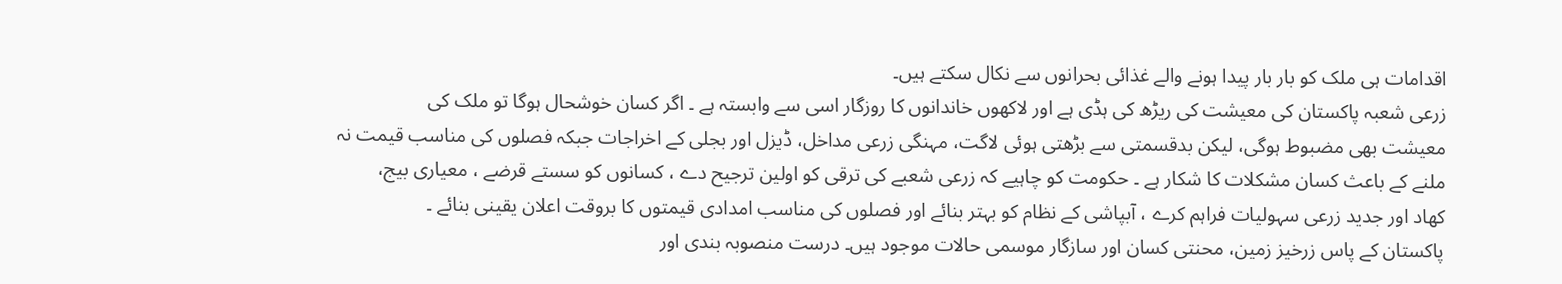اقدامات ہی ملک کو بار بار پیدا ہونے والے غذائی بحرانوں سے نکال سکتے ہیں۔
زرعی شعبہ پاکستان کی معیشت کی ریڑھ کی ہڈی ہے اور لاکھوں خاندانوں کا روزگار اسی سے وابستہ ہے ۔ اگر کسان خوشحال ہوگا تو ملک کی
معیشت بھی مضبوط ہوگی، لیکن بدقسمتی سے بڑھتی ہوئی لاگت، مہنگی زرعی مداخل، ڈیزل اور بجلی کے اخراجات جبکہ فصلوں کی مناسب قیمت نہ
ملنے کے باعث کسان مشکلات کا شکار ہے ۔ حکومت کو چاہیے کہ زرعی شعبے کی ترقی کو اولین ترجیح دے ، کسانوں کو سستے قرضے ، معیاری بیج،
کھاد اور جدید زرعی سہولیات فراہم کرے ، آبپاشی کے نظام کو بہتر بنائے اور فصلوں کی مناسب امدادی قیمتوں کا بروقت اعلان یقینی بنائے ۔
پاکستان کے پاس زرخیز زمین، محنتی کسان اور سازگار موسمی حالات موجود ہیں۔ درست منصوبہ بندی اور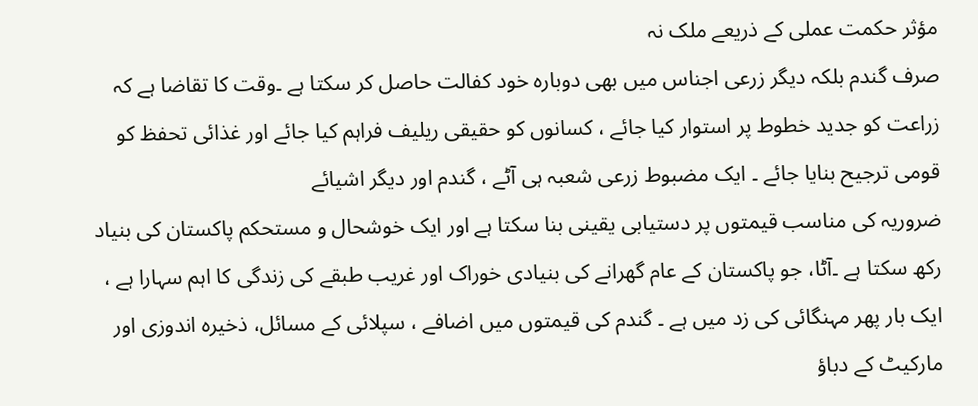مؤثر حکمت عملی کے ذریعے ملک نہ
صرف گندم بلکہ دیگر زرعی اجناس میں بھی دوبارہ خود کفالت حاصل کر سکتا ہے ۔وقت کا تقاضا ہے کہ زراعت کو جدید خطوط پر استوار کیا جائے ، کسانوں کو حقیقی ریلیف فراہم کیا جائے اور غذائی تحفظ کو قومی ترجیح بنایا جائے ۔ ایک مضبوط زرعی شعبہ ہی آٹے ، گندم اور دیگر اشیائے
ضروریہ کی مناسب قیمتوں پر دستیابی یقینی بنا سکتا ہے اور ایک خوشحال و مستحکم پاکستان کی بنیاد رکھ سکتا ہے ۔آٹا، جو پاکستان کے عام گھرانے کی بنیادی خوراک اور غریب طبقے کی زندگی کا اہم سہارا ہے ، ایک بار پھر مہنگائی کی زد میں ہے ۔ گندم کی قیمتوں میں اضافے ، سپلائی کے مسائل، ذخیرہ اندوزی اور مارکیٹ کے دباؤ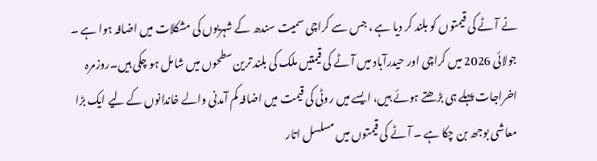نے آٹے کی قیمتوں کو بلند کر دیا ہے ، جس سے کراچی سمیت سندھ کے شہریوں کی مشکلات میں اضافہ ہوا ہے ۔
جولائی 2026 میں کراچی اور حیدرآباد میں آٹے کی قیمتیں ملک کی بلند ترین سطحوں میں شامل ہو چکی ہیں۔روزمرہ اخراجات پہلے ہی بڑھتے ہوئے ہیں، ایسے میں روٹی کی قیمت میں اضافہ کم آمدنی والے خاندانوں کے لیے ایک بڑا معاشی بوجھ بن چکا ہے ۔ آٹے کی قیمتوں میں مسلسل اتار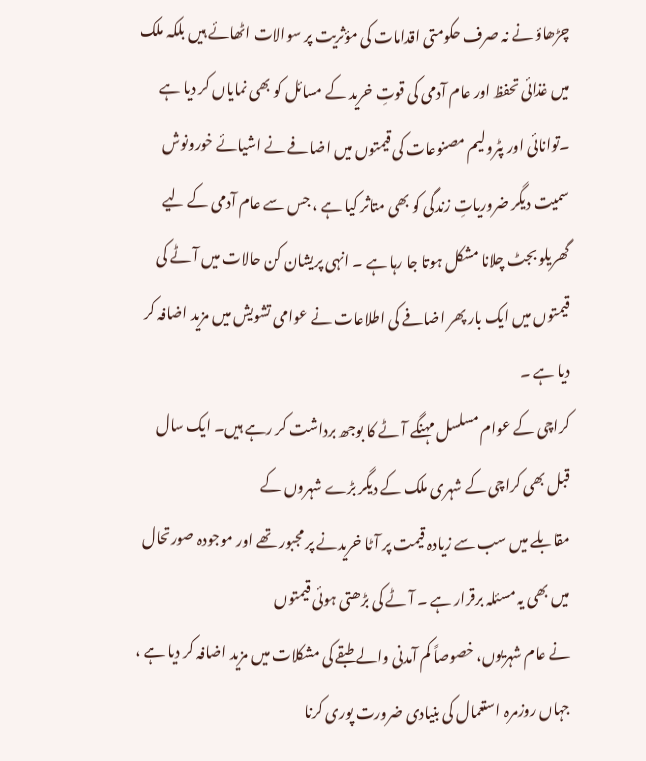چڑھاؤ نے نہ صرف حکومتی اقدامات کی مؤثریت پر سوالات اٹھائے ہیں بلکہ ملک میں غذائی تحفظ اور عام آدمی کی قوتِ خرید کے مسائل کو بھی نمایاں کر دیا ہے ۔توانائی اور پٹرولیم مصنوعات کی قیمتوں میں اضافے نے اشیائے خورونوش سمیت دیگر ضروریاتِ زندگی کو بھی متاثر کیا ہے ، جس سے عام آدمی کے لیے گھریلو بجٹ چلانا مشکل ہوتا جا رہا ہے ۔ انہی پریشان کن حالات میں آٹے کی قیمتوں میں ایک بار پھر اضافے کی اطلاعات نے عوامی تشویش میں مزید اضافہ کر دیا ہے ۔
کراچی کے عوام مسلسل مہنگے آٹے کا بوجھ برداشت کر رہے ہیں۔ ایک سال قبل بھی کراچی کے شہری ملک کے دیگر بڑے شہروں کے
مقابلے میں سب سے زیادہ قیمت پر آٹا خریدنے پر مجبور تھے اور موجودہ صورتحال میں بھی یہ مسئلہ برقرار ہے ۔ آٹے کی بڑھتی ہوئی قیمتوں
نے عام شہریوں، خصوصاً کم آمدنی والے طبقے کی مشکلات میں مزید اضافہ کر دیا ہے ، جہاں روزمرہ استعمال کی بنیادی ضرورت پوری کرنا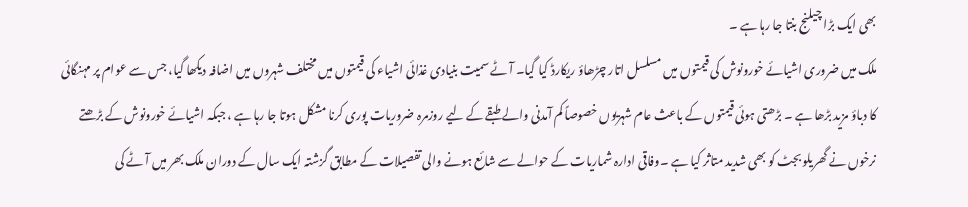بھی ایک بڑا چیلنج بنتا جا رہا ہے ۔
ملک میں ضروری اشیائے خورونوش کی قیمتوں میں مسلسل اتار چڑھاؤ ریکارڈ کیا گیا۔ آٹے سمیت بنیادی غذائی اشیاء کی قیمتوں میں مختلف شہروں میں اضافہ دیکھا گیا، جس سے عوام پر مہنگائی کا دباؤ مزید بڑھا ہے ۔ بڑھتی ہوئی قیمتوں کے باعث عام شہریوں خصوصاً کم آمدنی والے طبقے کے لیے روزمرہ ضروریات پوری کرنا مشکل ہوتا جا رہا ہے ، جبکہ اشیائے خورونوش کے بڑھتے نرخوں نے گھریلو بجٹ کو بھی شدید متاثر کیا ہے ۔وفاقی ادارہ شماریات کے حوالے سے شائع ہونے والی تفصیلات کے مطابق گزشتہ ایک سال کے دوران ملک بھر میں آٹے کی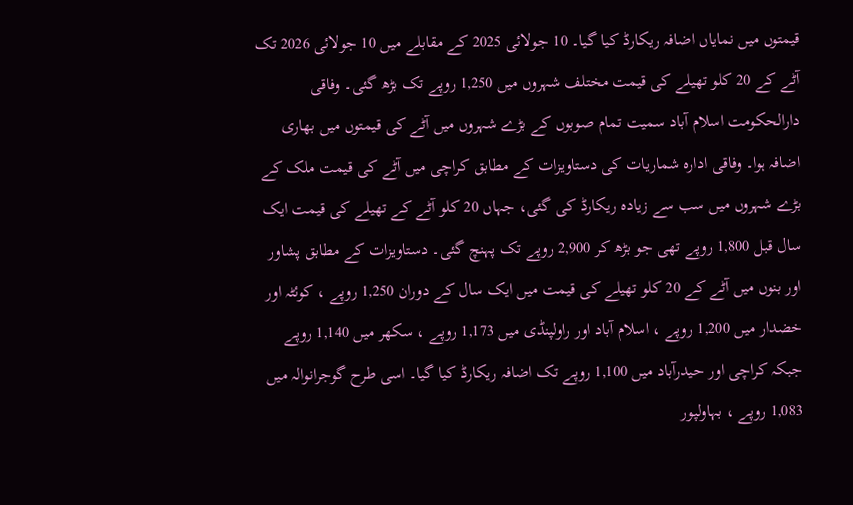قیمتوں میں نمایاں اضافہ ریکارڈ کیا گیا۔ 10 جولائی 2025 کے مقابلے میں 10 جولائی 2026 تک آٹے کے 20 کلو تھیلے کی قیمت مختلف شہروں میں 1,250 روپے تک بڑھ گئی۔ وفاقی دارالحکومت اسلام آباد سمیت تمام صوبوں کے بڑے شہروں میں آٹے کی قیمتوں میں بھاری اضافہ ہوا۔ وفاقی ادارہ شماریات کی دستاویزات کے مطابق کراچی میں آٹے کی قیمت ملک کے بڑے شہروں میں سب سے زیادہ ریکارڈ کی گئی، جہاں 20 کلو آٹے کے تھیلے کی قیمت ایک سال قبل 1,800 روپے تھی جو بڑھ کر 2,900 روپے تک پہنچ گئی۔ دستاویزات کے مطابق پشاور اور بنوں میں آٹے کے 20 کلو تھیلے کی قیمت میں ایک سال کے دوران 1,250 روپے ، کوئٹہ اور خضدار میں 1,200 روپے ، اسلام آباد اور راولپنڈی میں 1,173 روپے ، سکھر میں 1,140 روپے جبکہ کراچی اور حیدرآباد میں 1,100 روپے تک اضافہ ریکارڈ کیا گیا۔ اسی طرح گوجرانوالہ میں 1,083 روپے ، بہاولپور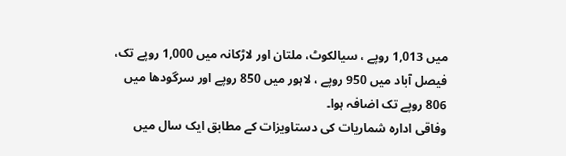میں 1,013 روپے ، سیالکوٹ، ملتان اور لاڑکانہ میں 1,000 روپے تک، فیصل آباد میں 950 روپے ، لاہور میں 850 روپے اور سرگودھا میں 806 روپے تک اضافہ ہوا۔
وفاقی ادارہ شماریات کی دستاویزات کے مطابق ایک سال میں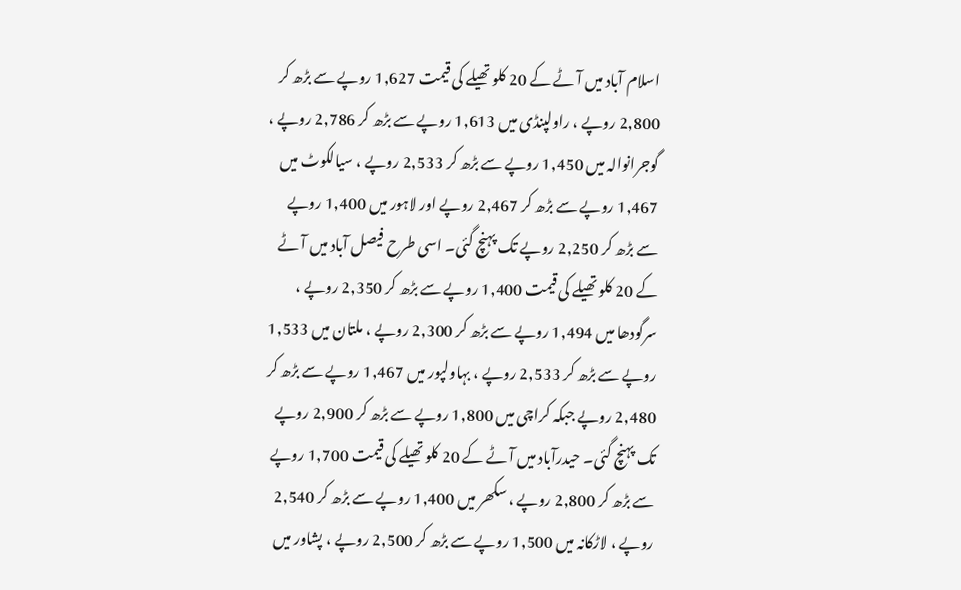اسلام آباد میں آٹے کے 20 کلو تھیلے کی قیمت 1,627 روپے سے بڑھ کر 2,800 روپے ، راولپنڈی میں 1,613 روپے سے بڑھ کر 2,786 روپے ، گوجرانوالہ میں 1,450 روپے سے بڑھ کر 2,533 روپے ، سیالکوٹ میں 1,467 روپے سے بڑھ کر 2,467 روپے اور لاہور میں 1,400 روپے سے بڑھ کر 2,250 روپے تک پہنچ گئی۔ اسی طرح فیصل آباد میں آٹے کے 20 کلو تھیلے کی قیمت 1,400 روپے سے بڑھ کر 2,350 روپے ، سرگودھا میں 1,494 روپے سے بڑھ کر 2,300 روپے ، ملتان میں 1,533 روپے سے بڑھ کر 2,533 روپے ، بہاولپور میں 1,467 روپے سے بڑھ کر 2,480 روپے جبکہ کراچی میں 1,800 روپے سے بڑھ کر 2,900 روپے تک پہنچ گئی۔ حیدرآباد میں آٹے کے 20 کلو تھیلے کی قیمت 1,700 روپے سے بڑھ کر 2,800 روپے ، سکھر میں 1,400 روپے سے بڑھ کر 2,540 روپے ، لاڑکانہ میں 1,500 روپے سے بڑھ کر 2,500 روپے ، پشاور میں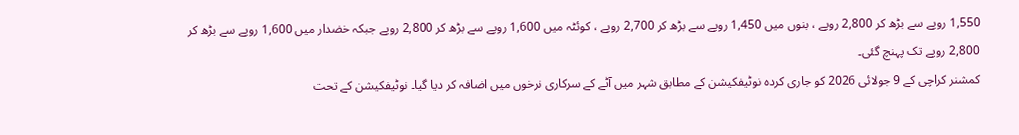1,550 روپے سے بڑھ کر 2,800 روپے ، بنوں میں 1,450 روپے سے بڑھ کر 2,700 روپے ، کوئٹہ میں 1,600 روپے سے بڑھ کر 2,800 روپے جبکہ خضدار میں 1,600 روپے سے بڑھ کر 2,800 روپے تک پہنچ گئی۔
کمشنر کراچی کے 9 جولائی 2026 کو جاری کردہ نوٹیفکیشن کے مطابق شہر میں آٹے کے سرکاری نرخوں میں اضافہ کر دیا گیا۔ نوٹیفکیشن کے تحت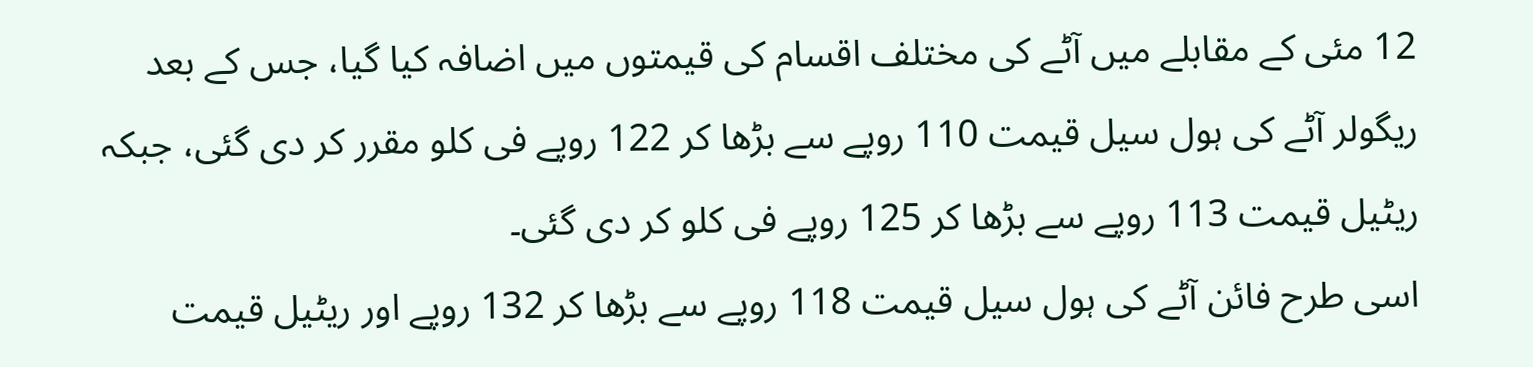12 مئی کے مقابلے میں آٹے کی مختلف اقسام کی قیمتوں میں اضافہ کیا گیا، جس کے بعد ریگولر آٹے کی ہول سیل قیمت 110 روپے سے بڑھا کر 122 روپے فی کلو مقرر کر دی گئی، جبکہ ریٹیل قیمت 113 روپے سے بڑھا کر 125 روپے فی کلو کر دی گئی۔
اسی طرح فائن آٹے کی ہول سیل قیمت 118 روپے سے بڑھا کر 132 روپے اور ریٹیل قیمت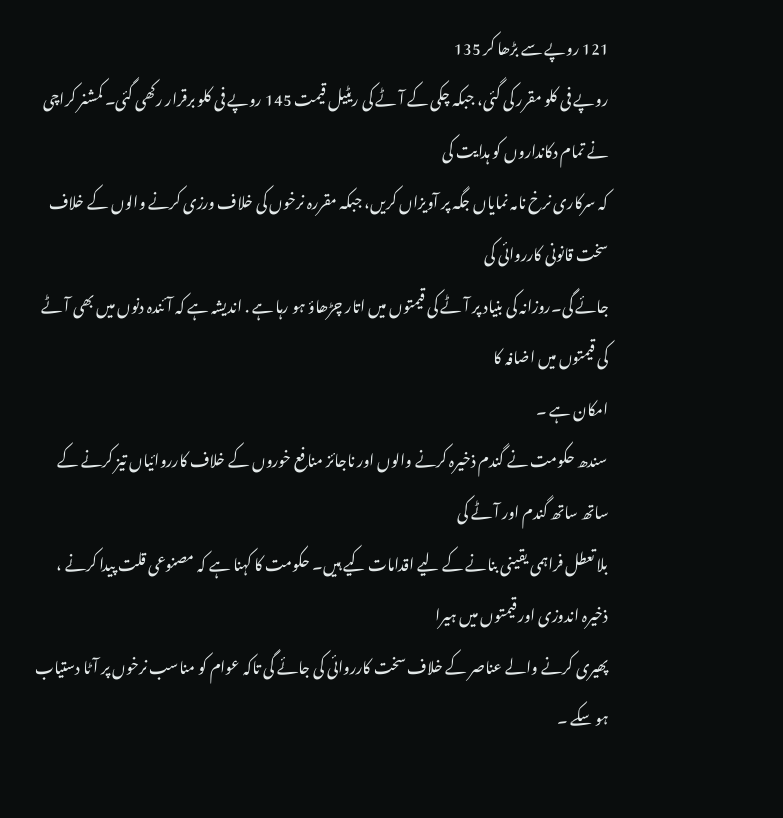121 روپے سے بڑھا کر 135
روپے فی کلو مقرر کی گئی، جبکہ چکی کے آٹے کی ریٹیل قیمت 145 روپے فی کلو برقرار رکھی گئی۔ کمشنر کراچی نے تمام دکانداروں کو ہدایت کی
کہ سرکاری نرخ نامہ نمایاں جگہ پر آویزاں کریں، جبکہ مقررہ نرخوں کی خلاف ورزی کرنے والوں کے خلاف سخت قانونی کارروائی کی
جائے گی۔روزانہ کی بنیاد پر آٹے کی قیمتوں میں اتار چڑھاؤ ہو رہا ہے . اندیشہ ہے کہ آئندہ دنوں میں بھی آٹے کی قیمتوں میں اضافہ کا
امکان ہے ۔
سندھ حکومت نے گندم ذخیرہ کرنے والوں اور ناجائز منافع خوروں کے خلاف کارروائیاں تیز کرنے کے ساتھ ساتھ گندم اور آٹے کی
بلا تعطل فراہمی یقینی بنانے کے لیے اقدامات کیے ہیں۔ حکومت کا کہنا ہے کہ مصنوعی قلت پیدا کرنے ، ذخیرہ اندوزی اور قیمتوں میں ہیرا
پھیری کرنے والے عناصر کے خلاف سخت کارروائی کی جائے گی تاکہ عوام کو مناسب نرخوں پر آٹا دستیاب ہو سکے ۔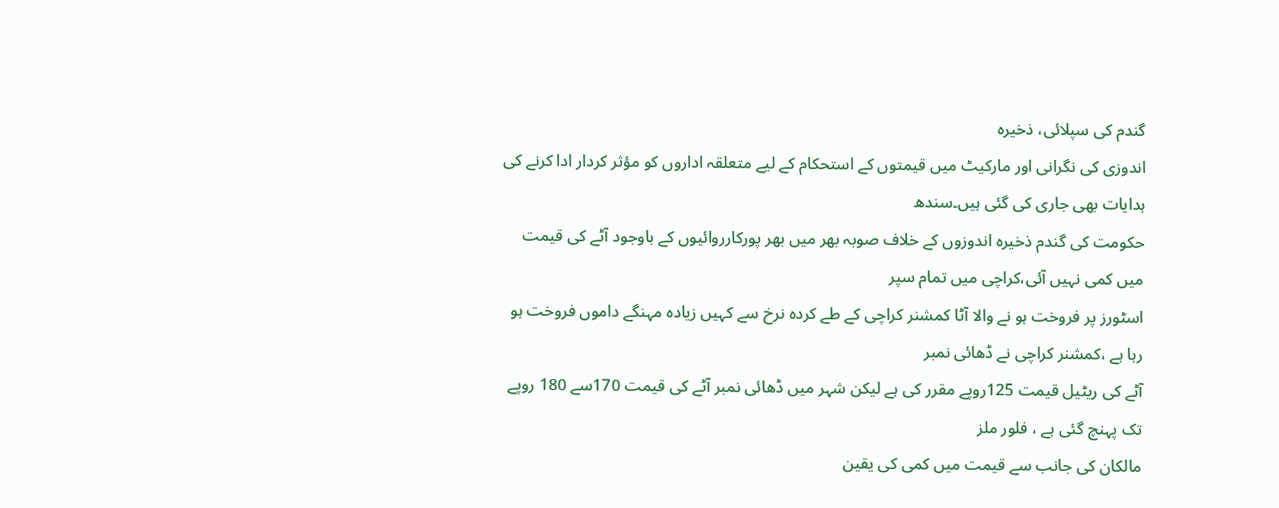گندم کی سپلائی، ذخیرہ
اندوزی کی نگرانی اور مارکیٹ میں قیمتوں کے استحکام کے لیے متعلقہ اداروں کو مؤثر کردار ادا کرنے کی ہدایات بھی جاری کی گئی ہیں۔سندھ
حکومت کی گندم ذخیرہ اندوزوں کے خلاف صوبہ بھر میں بھر پورکارروائیوں کے باوجود آٹے کی قیمت میں کمی نہیں آئی،کراچی میں تمام سپر
اسٹورز پر فروخت ہو نے والا آٹا کمشنر کراچی کے طے کردہ نرخ سے کہیں زیادہ مہنگے داموں فروخت ہو رہا ہے ،کمشنر کراچی نے ڈھائی نمبر
آٹے کی ریٹیل قیمت 125روپے مقرر کی ہے لیکن شہر میں ڈھائی نمبر آٹے کی قیمت 170سے 180 روپے تک پہنچ گئی ہے ، فلور ملز
مالکان کی جانب سے قیمت میں کمی کی یقین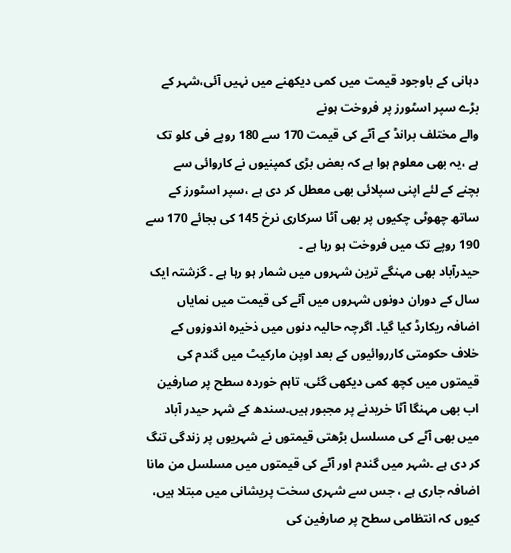دہانی کے باوجود قیمت میں کمی دیکھنے میں نہیں آئی،شہر کے بڑے سپر اسٹورز پر فروخت ہونے
والے مختلف برانڈ کے آٹے کی قیمت 170 سے 180 روپے فی کلو تک ہے ،یہ بھی معلوم ہوا ہے کہ بعض بڑی کمپنیوں نے کاروائی سے
بچنے کے لئے اپنی سپلائی بھی معطل کر دی ہے ،سپر اسٹورز کے ساتھ چھوٹی چکیوں پر بھی آٹا سرکاری نرخ 145 کی بجائے 170 سے 190 روپے تک میں فروخت ہو رہا ہے ۔
حیدرآباد بھی مہنگے ترین شہروں میں شمار ہو رہا ہے ۔ گزشتہ ایک سال کے دوران دونوں شہروں میں آٹے کی قیمت میں نمایاں اضافہ ریکارڈ کیا گیا۔ اگرچہ حالیہ دنوں میں ذخیرہ اندوزوں کے خلاف حکومتی کارروائیوں کے بعد اوپن مارکیٹ میں گندم کی قیمتوں میں کچھ کمی دیکھی گئی، تاہم خوردہ سطح پر صارفین اب بھی مہنگا آٹا خریدنے پر مجبور ہیں۔سندھ کے شہر حیدر آباد میں بھی آٹے کی مسلسل بڑھتی قیمتوں نے شہریوں پر زندگی تنگ کر دی ہے ۔شہر میں گندم اور آٹے کی قیمتوں میں مسلسل من مانا اضافہ جاری ہے ، جس سے شہری سخت پریشانی میں مبتلا ہیں، کیوں کہ انتظامی سطح پر صارفین کی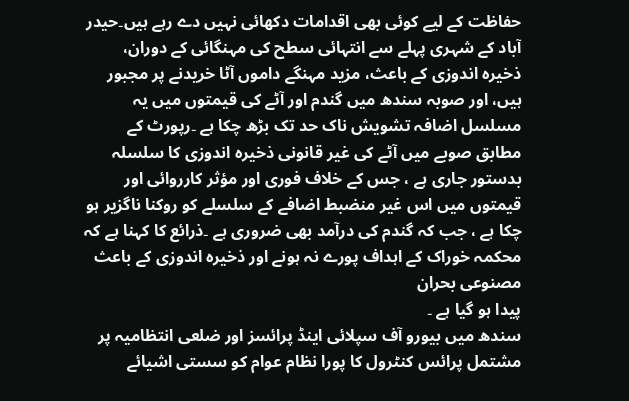حفاظت کے لیے کوئی بھی اقدامات دکھائی نہیں دے رہے ہیں۔حیدر آباد کے شہری پہلے سے انتہائی سطح کی مہنگائی کے دوران، ذخیرہ اندوزی کے باعث، مزید مہنگے داموں آٹا خریدنے پر مجبور ہیں، اور صوبہ سندھ میں گندم اور آٹے کی قیمتوں میں یہ مسلسل اضافہ تشویش ناک حد تک بڑھ چکا ہے ۔رپورٹ کے مطابق صوبے میں آٹے کی غیر قانونی ذخیرہ اندوزی کا سلسلہ بدستور جاری ہے ، جس کے خلاف فوری اور مؤثر کارروائی اور قیمتوں میں اس غیر منضبط اضافے کے سلسلے کو روکنا ناگزیر ہو چکا ہے ، جب کہ گندم کی درآمد بھی ضروری ہے ۔ذرائع کا کہنا ہے کہ محکمہ خوراک کے اہداف پورے نہ ہونے اور ذخیرہ اندوزی کے باعث مصنوعی بحران
پیدا ہو گیا ہے ۔
سندھ میں بیورو آف سپلائی اینڈ پرائسز اور ضلعی انتظامیہ پر مشتمل پرائس کنٹرول کا پورا نظام عوام کو سستی اشیائے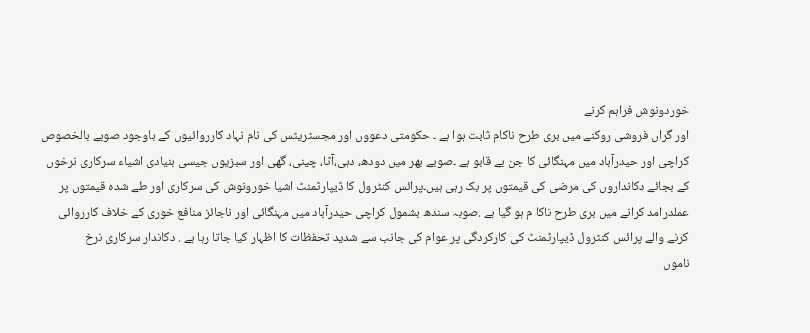خوردونوش فراہم کرنے
اور گراں فروشی روکنے میں بری طرح ناکام ثابت ہوا ہے ۔ حکومتی دعووں اور مجسٹریٹس کی نام نہاد کارروائیوں کے باوجود صوبے بالخصوص
کراچی اور حیدرآباد میں مہنگائی کا جن بے قابو ہے ۔صوبے بھر میں دودھ، دہی،آٹا، چینی، گھی اور سبزیوں جیسی بنیادی اشیاء سرکاری نرخوں
کے بجائے دکانداروں کی مرضی کی قیمتوں پر بک رہی ہیں۔پرائس کنٹرول کا ڈیپارٹمنٹ اشیا خورونوش کی سرکاری اور طے شدہ قیمتوں پر
عملدرامد کرانے میں بری طرح ناکا م ہو گیا ہے .صوبہ سندھ بشمول کراچی حیدرآباد میں مہنگائی اور ناجائز منافع خوری کے خلاف کارروائی
کرنے والے پرائس کنٹرول ڈیپارٹمنٹ کی کارکردگی پر عوام کی جانب سے شدید تحفظات کا اظہار کیا جاتا رہا ہے . دکاندار سرکاری نرخ
ناموں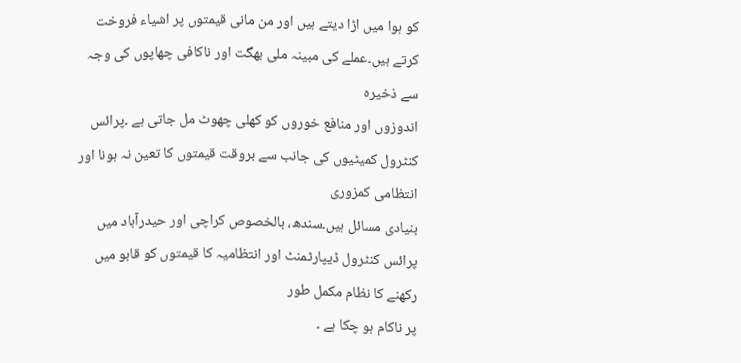کو ہوا میں اڑا دیتے ہیں اور من مانی قیمتوں پر اشیاء فروخت کرتے ہیں۔عملے کی مبینہ ملی بھگت اور ناکافی چھاپوں کی وجہ سے ذخیرہ
اندوزوں اور منافع خوروں کو کھلی چھوٹ مل جاتی ہے ۔پرائس کنٹرول کمیٹیوں کی جانب سے بروقت قیمتوں کا تعین نہ ہونا اور انتظامی کمزوری
بنیادی مسائل ہیں۔سندھ، بالخصوص کراچی اور حیدرآباد میں پرائس کنٹرول ڈیپارٹمنٹ اور انتظامیہ کا قیمتوں کو قابو میں رکھنے کا نظام مکمل طور
پر ناکام ہو چکا ہے ۔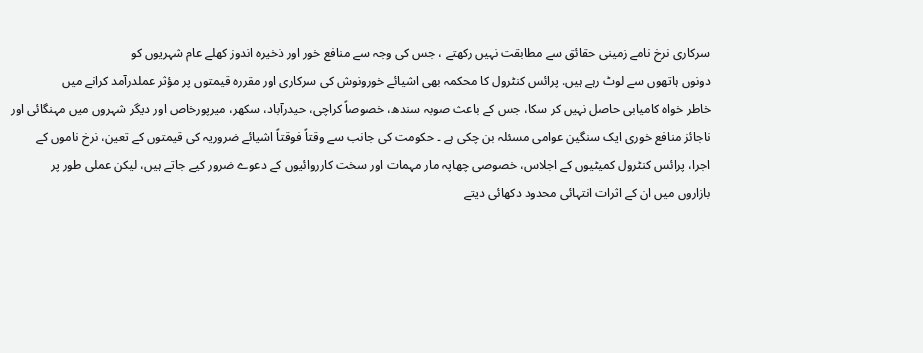سرکاری نرخ نامے زمینی حقائق سے مطابقت نہیں رکھتے ، جس کی وجہ سے منافع خور اور ذخیرہ اندوز کھلے عام شہریوں کو
دونوں ہاتھوں سے لوٹ رہے ہیں. پرائس کنٹرول کا محکمہ بھی اشیائے خورونوش کی سرکاری اور مقررہ قیمتوں پر مؤثر عملدرآمد کرانے میں
خاطر خواہ کامیابی حاصل نہیں کر سکا، جس کے باعث صوبہ سندھ، خصوصاً کراچی، حیدرآباد، سکھر، میرپورخاص اور دیگر شہروں میں مہنگائی اور
ناجائز منافع خوری ایک سنگین عوامی مسئلہ بن چکی ہے ۔ حکومت کی جانب سے وقتاً فوقتاً اشیائے ضروریہ کی قیمتوں کے تعین، نرخ ناموں کے
اجرا، پرائس کنٹرول کمیٹیوں کے اجلاس، خصوصی چھاپہ مار مہمات اور سخت کارروائیوں کے دعوے ضرور کیے جاتے ہیں، لیکن عملی طور پر
بازاروں میں ان کے اثرات انتہائی محدود دکھائی دیتے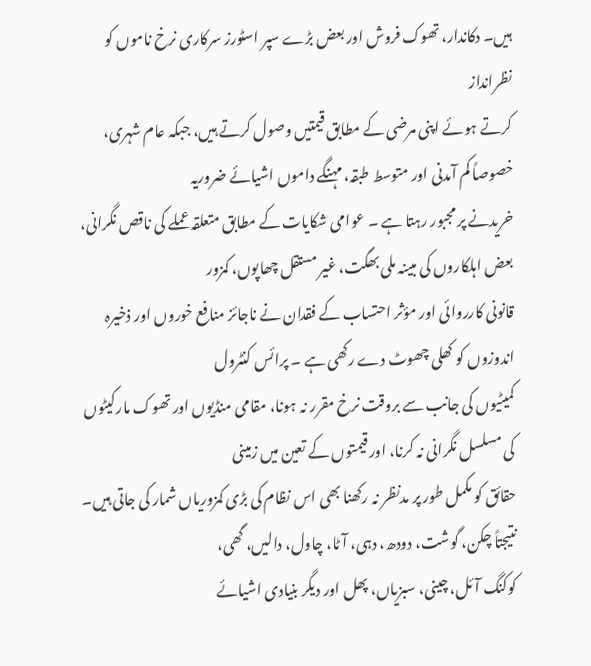ہیں۔ دکاندار، تھوک فروش اور بعض بڑے سپر اسٹورز سرکاری نرخ ناموں کو نظرانداز
کرتے ہوئے اپنی مرضی کے مطابق قیمتیں وصول کرتے ہیں، جبکہ عام شہری، خصوصاً کم آمدنی اور متوسط طبقہ، مہنگے داموں اشیائے ضروریہ
خریدنے پر مجبور رہتا ہے ۔ عوامی شکایات کے مطابق متعلقہ عملے کی ناقص نگرانی، بعض اہلکاروں کی مبینہ ملی بھگت، غیر مستقل چھاپوں، کمزور
قانونی کارروائی اور مؤثر احتساب کے فقدان نے ناجائز منافع خوروں اور ذخیرہ اندوزوں کو کھلی چھوٹ دے رکھی ہے ۔ پرائس کنٹرول
کمیٹیوں کی جانب سے بروقت نرخ مقرر نہ ہونا، مقامی منڈیوں اور تھوک مارکیٹوں کی مسلسل نگرانی نہ کرنا، اور قیمتوں کے تعین میں زمینی
حقائق کو مکمل طور پر مدنظر نہ رکھنا بھی اس نظام کی بڑی کمزوریاں شمار کی جاتی ہیں۔ نتیجتاً چکن، گوشت، دودھ، دہی، آٹا، چاول، دالیں، گھی،
کوکنگ آئل، چینی، سبزیاں، پھل اور دیگر بنیادی اشیائے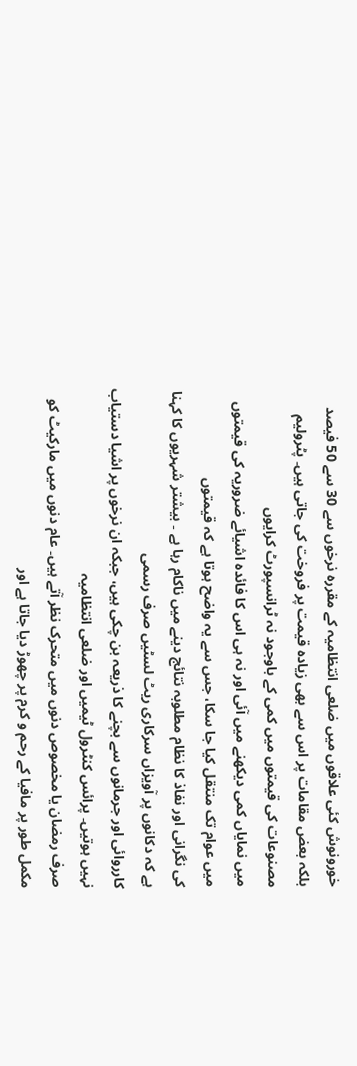خورونوش کئی علاقوں میں ضلعی انتظامیہ کے مقررہ نرخوں سے 30 سے 50 فیصد
بلکہ بعض مقامات پر اس سے بھی زیادہ قیمت پر فروخت کی جاتی ہیں۔ پٹرولیم مصنوعات کی قیمتوں میں کمی کے باوجود نہ ٹرانسپورٹ کرایوں
میں نمایاں کمی دیکھنے میں آئی اور نہ ہی اس کا فائدہ اشیائے ضروریہ کی قیمتوں میں عوام تک منتقل کیا جا سکا، جس سے یہ واضح ہوتا ہے کہ قیمتوں
کی نگرانی اور نفاذ کا نظام مطلوبہ نتائج دینے میں ناکام رہا ہے ۔ بیشتر شہریوں کا کہنا ہے کہ دکانوں پر آویزاں سرکاری ریٹ لسٹیں صرف رسمی
کارروائی اور جرمانوں سے بچنے کا ذریعہ بن چکی ہیں، جبکہ ان نرخوں پر اشیا دستیاب نہیں ہوتیں۔ پرائس کنٹرول ٹیمیں اور ضلعی انتظامیہ
صرف رمضان یا مخصوص دنوں میں متحرک نظر آتے ہیں۔ عام دنوں میں مارکیٹ کو مکمل طور پر مافیا کے رحم و کرم پر چھوڑ دیا جاتا ہے اور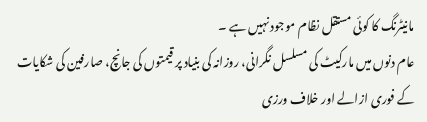مانیٹرنگ کا کوئی مستقل نظام موجود نہیں ہے ۔
عام دنوں میں مارکیٹ کی مسلسل نگرانی، روزانہ کی بنیاد پر قیمتوں کی جانچ، صارفین کی شکایات کے فوری ازالے اور خلاف ورزی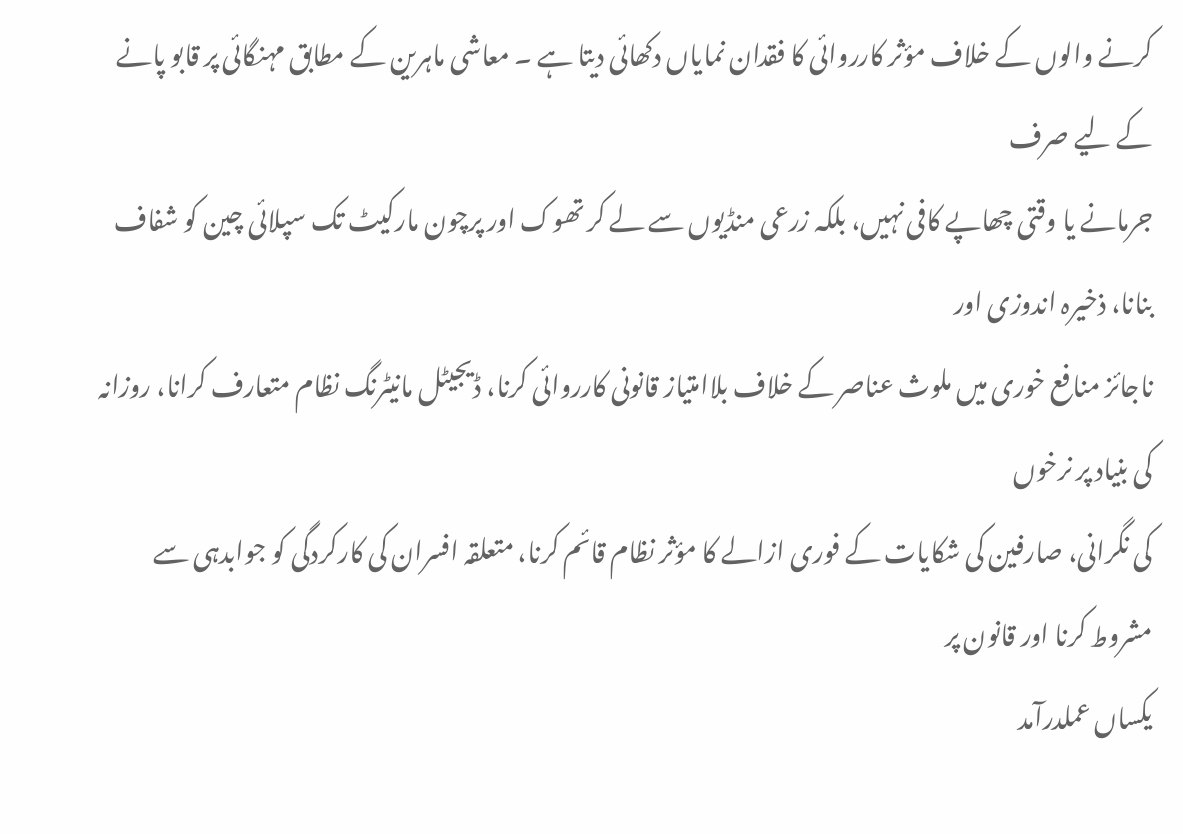کرنے والوں کے خلاف مؤثر کارروائی کا فقدان نمایاں دکھائی دیتا ہے ۔ معاشی ماہرین کے مطابق مہنگائی پر قابو پانے کے لیے صرف
جرمانے یا وقتی چھاپے کافی نہیں، بلکہ زرعی منڈیوں سے لے کر تھوک اور پرچون مارکیٹ تک سپلائی چین کو شفاف بنانا، ذخیرہ اندوزی اور
ناجائز منافع خوری میں ملوث عناصر کے خلاف بلاامتیاز قانونی کارروائی کرنا، ڈیجیٹل مانیٹرنگ نظام متعارف کرانا، روزانہ کی بنیاد پر نرخوں
کی نگرانی، صارفین کی شکایات کے فوری ازالے کا مؤثر نظام قائم کرنا، متعلقہ افسران کی کارکردگی کو جوابدہی سے مشروط کرنا اور قانون پر
یکساں عملدرآمد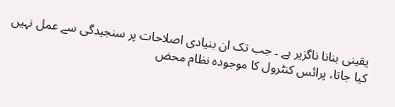یقینی بنانا ناگزیر ہے ۔ جب تک ان بنیادی اصلاحات پر سنجیدگی سے عمل نہیں کیا جاتا، پرائس کنٹرول کا موجودہ نظام محض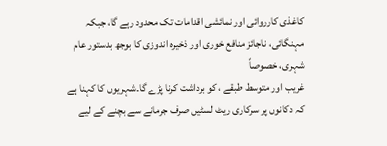کاغذی کارروائی اور نمائشی اقدامات تک محدود رہے گا، جبکہ مہنگائی، ناجائز منافع خوری اور ذخیرہ اندوزی کا بوجھ بدستور عام شہری، خصوصاً
غریب اور متوسط طبقے ، کو برداشت کرنا پڑے گا۔شہریوں کا کہنا ہے کہ دکانوں پر سرکاری ریٹ لسٹیں صرف جرمانے سے بچنے کے لیے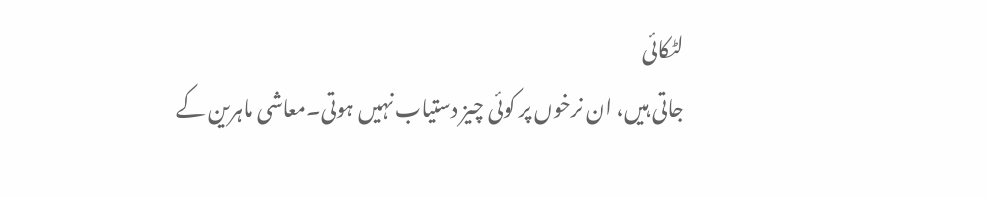لٹکائی
جاتی ہیں، ان نرخوں پر کوئی چیز دستیاب نہیں ہوتی۔معاشی ماہرین کے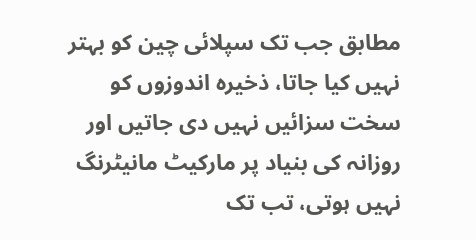مطابق جب تک سپلائی چین کو بہتر نہیں کیا جاتا، ذخیرہ اندوزوں کو
سخت سزائیں نہیں دی جاتیں اور روزانہ کی بنیاد پر مارکیٹ مانیٹرنگ نہیں ہوتی، تب تک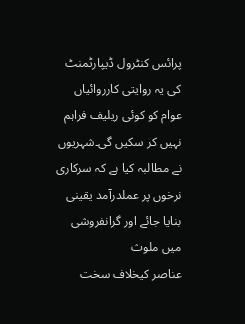پرائس کنٹرول ڈیپارٹمنٹ کی یہ روایتی کارروائیاں
عوام کو کوئی ریلیف فراہم نہیں کر سکیں گی۔شہریوں نے مطالبہ کیا ہے کہ سرکاری نرخوں پر عملدرآمد یقینی بنایا جائے اور گرانفروشی میں ملوث
عناصر کیخلاف سخت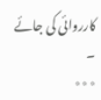کارروائی کی جائے ۔
٭٭٭